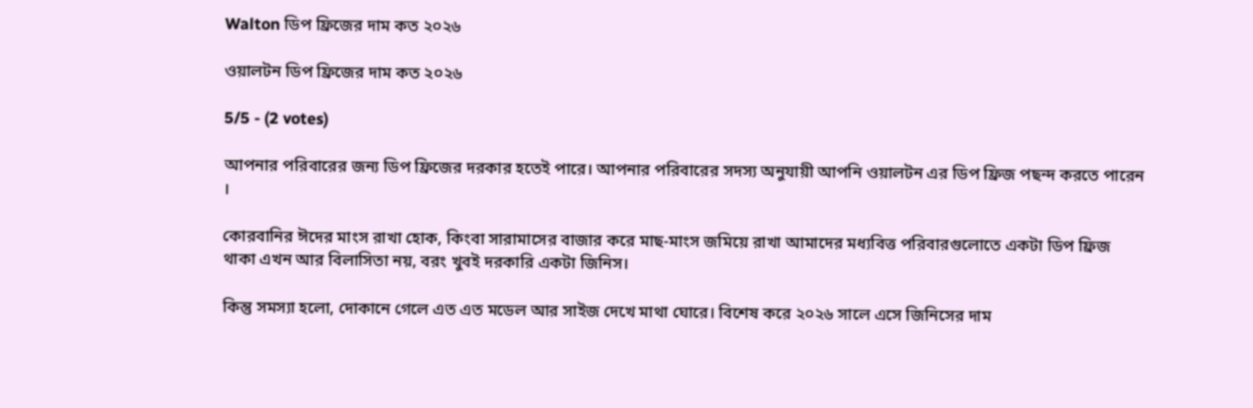Walton ডিপ ফ্রিজের দাম কত ২০২৬

ওয়ালটন ডিপ ফ্রিজের দাম কত ২০২৬

5/5 - (2 votes)

আপনার পরিবারের জন্য ডিপ ফ্রিজের দরকার হতেই পারে। আপনার পরিবারের সদস্য অনুযায়ী আপনি ওয়ালটন এর ডিপ ফ্রিজ পছন্দ করতে পারেন ।

কোরবানির ঈদের মাংস রাখা হোক, কিংবা সারামাসের বাজার করে মাছ-মাংস জমিয়ে রাখা আমাদের মধ্যবিত্ত পরিবারগুলোতে একটা ডিপ ফ্রিজ থাকা এখন আর বিলাসিতা নয়, বরং খুবই দরকারি একটা জিনিস।

কিন্তু সমস্যা হলো, দোকানে গেলে এত এত মডেল আর সাইজ দেখে মাথা ঘোরে। বিশেষ করে ২০২৬ সালে এসে জিনিসের দাম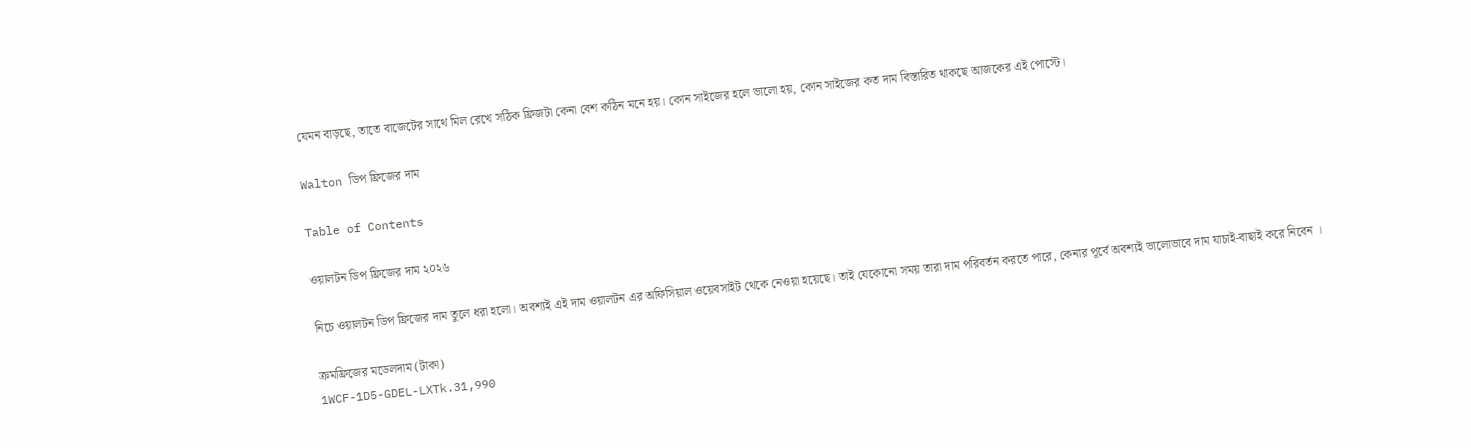যেমন বাড়ছে, তাতে বাজেটের সাথে মিল রেখে সঠিক ফ্রিজটা কেনা বেশ কঠিন মনে হয়। কোন সাইজের হলে ভালো হয়, কোন সাইজের কত দাম বিস্তারিত থাকছে আজকের এই পোস্টে।

Walton ডিপ ফ্রিজের দাম

Table of Contents

ওয়ালটন ডিপ ফ্রিজের দাম ২০২৬

নিচে ওয়ালটন ডিপ ফ্রিজের দাম তুলে ধরা হলো। অবশ্যই এই দাম ওয়ালটন এর অফিসিয়াল ওয়েবসাইট থেকে নেওয়া হয়েছে। তাই যেকোনো সময় তারা দাম পরিবর্তন করতে পারে, কেনার পূর্বে অবশ্যই ভালোভাবে দাম যাচাই-বাছাই করে নিবেন ।

ক্রমফ্রিজের মডেলদাম (টাকা)
1WCF-1D5-GDEL-LXTk.31,990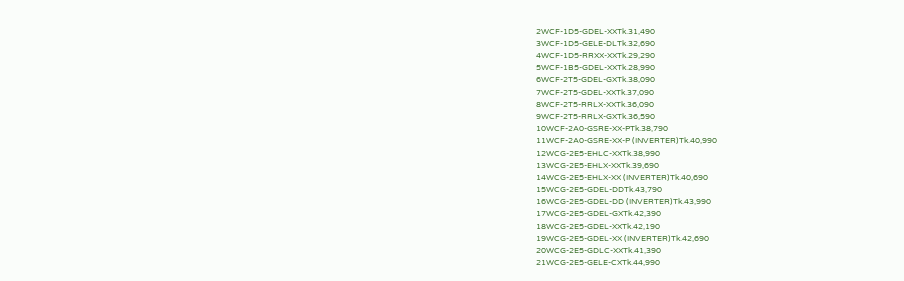2WCF-1D5-GDEL-XXTk.31,490
3WCF-1D5-GELE-DLTk.32,690
4WCF-1D5-RRXX-XXTk.29,290
5WCF-1B5-GDEL-XXTk.28,990
6WCF-2T5-GDEL-GXTk.38,090
7WCF-2T5-GDEL-XXTk.37,090
8WCF-2T5-RRLX-XXTk.36,090
9WCF-2T5-RRLX-GXTk.36,590
10WCF-2A0-GSRE-XX-PTk.38,790
11WCF-2A0-GSRE-XX-P (INVERTER)Tk.40,990
12WCG-2E5-EHLC-XXTk.38,990
13WCG-2E5-EHLX-XXTk.39,690
14WCG-2E5-EHLX-XX (INVERTER)Tk.40,690
15WCG-2E5-GDEL-DDTk.43,790
16WCG-2E5-GDEL-DD (INVERTER)Tk.43,990
17WCG-2E5-GDEL-GXTk.42,390
18WCG-2E5-GDEL-XXTk.42,190
19WCG-2E5-GDEL-XX (INVERTER)Tk.42,690
20WCG-2E5-GDLC-XXTk.41,390
21WCG-2E5-GELE-CXTk.44,990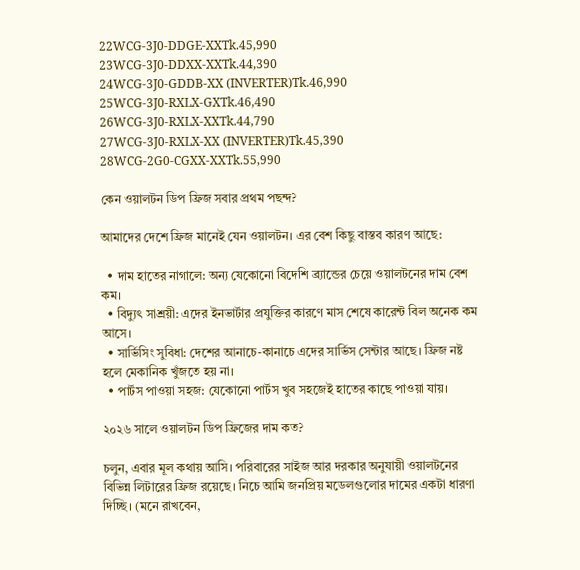22WCG-3J0-DDGE-XXTk.45,990
23WCG-3J0-DDXX-XXTk.44,390
24WCG-3J0-GDDB-XX (INVERTER)Tk.46,990
25WCG-3J0-RXLX-GXTk.46,490
26WCG-3J0-RXLX-XXTk.44,790
27WCG-3J0-RXLX-XX (INVERTER)Tk.45,390
28WCG-2G0-CGXX-XXTk.55,990

কেন ওয়ালটন ডিপ ফ্রিজ সবার প্রথম পছন্দ?

আমাদের দেশে ফ্রিজ মানেই যেন ওয়ালটন। এর বেশ কিছু বাস্তব কারণ আছে:

  • দাম হাতের নাগালে: অন্য যেকোনো বিদেশি ব্র্যান্ডের চেয়ে ওয়ালটনের দাম বেশ কম।
  • বিদ্যুৎ সাশ্রয়ী: এদের ইনভার্টার প্রযুক্তির কারণে মাস শেষে কারেন্ট বিল অনেক কম আসে।
  • সার্ভিসিং সুবিধা: দেশের আনাচে-কানাচে এদের সার্ভিস সেন্টার আছে। ফ্রিজ নষ্ট হলে মেকানিক খুঁজতে হয় না।
  • পার্টস পাওয়া সহজ: যেকোনো পার্টস খুব সহজেই হাতের কাছে পাওয়া যায়।

২০২৬ সালে ওয়ালটন ডিপ ফ্রিজের দাম কত?

চলুন, এবার মূল কথায় আসি। পরিবারের সাইজ আর দরকার অনুযায়ী ওয়ালটনের বিভিন্ন লিটারের ফ্রিজ রয়েছে। নিচে আমি জনপ্রিয় মডেলগুলোর দামের একটা ধারণা দিচ্ছি। (মনে রাখবেন,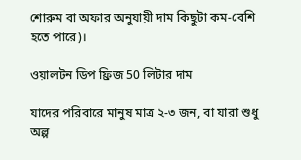শোরুম বা অফার অনুযায়ী দাম কিছুটা কম-বেশি হতে পারে)।

ওয়ালটন ডিপ ফ্রিজ 50 লিটার দাম

যাদের পরিবারে মানুষ মাত্র ২-৩ জন, বা যারা শুধু অল্প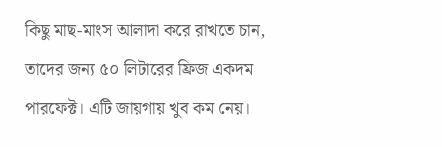কিছু মাছ-মাংস আলাদা করে রাখতে চান, তাদের জন্য ৫০ লিটারের ফ্রিজ একদম পারফেক্ট। এটি জায়গায় খুব কম নেয়।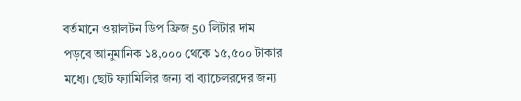বর্তমানে ওয়ালটন ডিপ ফ্রিজ 50 লিটার দাম পড়বে আনুমানিক ১৪,০০০ থেকে ১৫,৫০০ টাকার মধ্যে। ছোট ফ্যামিলির জন্য বা ব্যাচেলরদের জন্য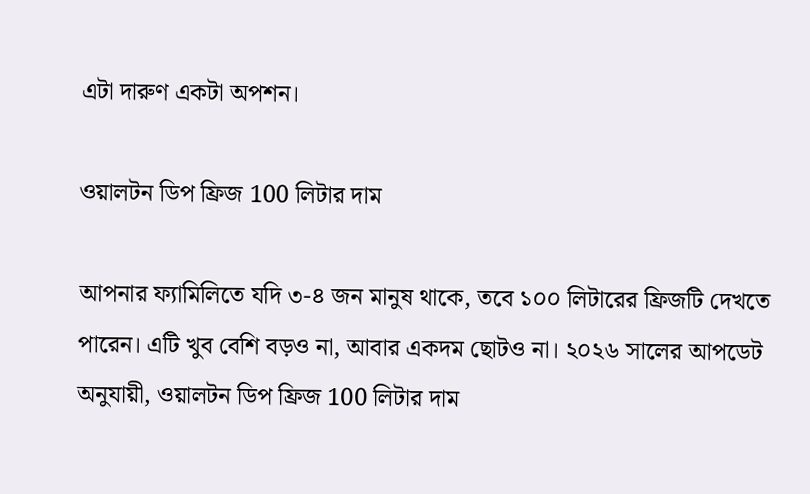এটা দারুণ একটা অপশন।

ওয়ালটন ডিপ ফ্রিজ 100 লিটার দাম

আপনার ফ্যামিলিতে যদি ৩-৪ জন মানুষ থাকে, তবে ১০০ লিটারের ফ্রিজটি দেখতে পারেন। এটি খুব বেশি বড়ও না, আবার একদম ছোটও না। ২০২৬ সালের আপডেট অনুযায়ী, ওয়ালটন ডিপ ফ্রিজ 100 লিটার দাম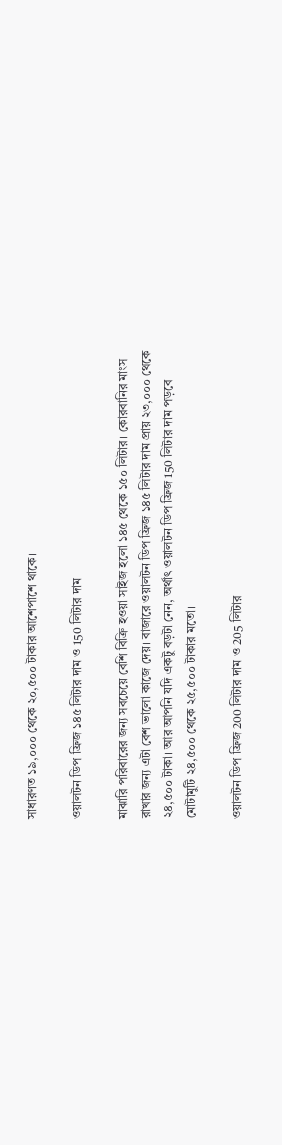সাধারণত ১৯,০০০ থেকে ২০,৫০০ টাকার আশেপাশে থাকে।

ওয়ালটন ডিপ ফ্রিজ ১৪৫ লিটার দাম ও 150 লিটার দাম

মাঝারি পরিবারের জন্য সবচেয়ে বেশি বিক্রি হওয়া সাইজ হলো ১৪৫ থেকে ১৫০ লিটার। কোরবানির মাংস রাখার জন্য এটা বেশ ভালো কাজে দেয়। বাজারে ওয়ালটন ডিপ ফ্রিজ ১৪৫ লিটার দাম প্রায় ২৩,০০০ থেকে ২৪,৫০০ টাকা। আর আপনি যদি একটু বড়টা নেন, অর্থাৎ ওয়ালটন ডিপ ফ্রিজ 150 লিটার দাম পড়বে মোটামুটি ২৪,৫০০ থেকে ২৫,৫০০ টাকার মতো।

ওয়ালটন ডিপ ফ্রিজ 200 লিটার দাম ও 205 লিটার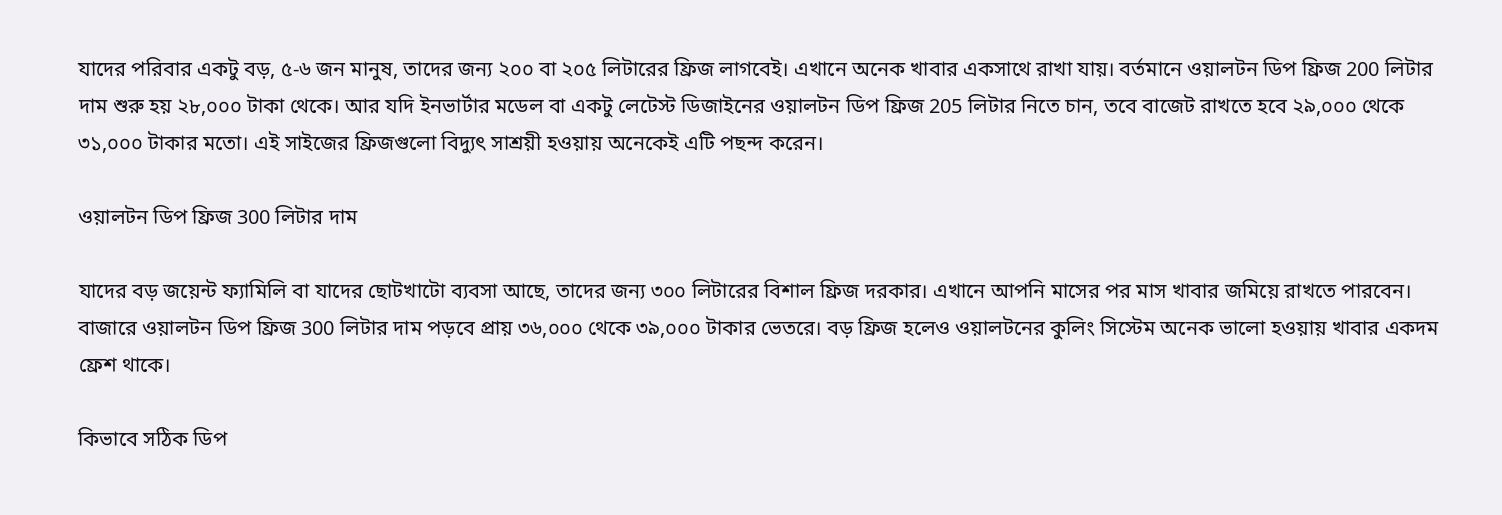যাদের পরিবার একটু বড়, ৫-৬ জন মানুষ, তাদের জন্য ২০০ বা ২০৫ লিটারের ফ্রিজ লাগবেই। এখানে অনেক খাবার একসাথে রাখা যায়। বর্তমানে ওয়ালটন ডিপ ফ্রিজ 200 লিটার দাম শুরু হয় ২৮,০০০ টাকা থেকে। আর যদি ইনভার্টার মডেল বা একটু লেটেস্ট ডিজাইনের ওয়ালটন ডিপ ফ্রিজ 205 লিটার নিতে চান, তবে বাজেট রাখতে হবে ২৯,০০০ থেকে ৩১,০০০ টাকার মতো। এই সাইজের ফ্রিজগুলো বিদ্যুৎ সাশ্রয়ী হওয়ায় অনেকেই এটি পছন্দ করেন।

ওয়ালটন ডিপ ফ্রিজ 300 লিটার দাম

যাদের বড় জয়েন্ট ফ্যামিলি বা যাদের ছোটখাটো ব্যবসা আছে, তাদের জন্য ৩০০ লিটারের বিশাল ফ্রিজ দরকার। এখানে আপনি মাসের পর মাস খাবার জমিয়ে রাখতে পারবেন। বাজারে ওয়ালটন ডিপ ফ্রিজ 300 লিটার দাম পড়বে প্রায় ৩৬,০০০ থেকে ৩৯,০০০ টাকার ভেতরে। বড় ফ্রিজ হলেও ওয়ালটনের কুলিং সিস্টেম অনেক ভালো হওয়ায় খাবার একদম ফ্রেশ থাকে।

কিভাবে সঠিক ডিপ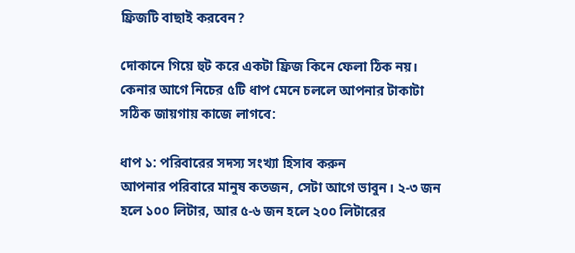ফ্রিজটি বাছাই করবেন?

দোকানে গিয়ে হুট করে একটা ফ্রিজ কিনে ফেলা ঠিক নয়। কেনার আগে নিচের ৫টি ধাপ মেনে চললে আপনার টাকাটা সঠিক জায়গায় কাজে লাগবে:

ধাপ ১: পরিবারের সদস্য সংখ্যা হিসাব করুন
আপনার পরিবারে মানুষ কতজন, সেটা আগে ভাবুন। ২-৩ জন হলে ১০০ লিটার, আর ৫-৬ জন হলে ২০০ লিটারের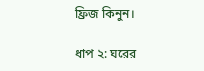ফ্রিজ কিনুন।

ধাপ ২: ঘরের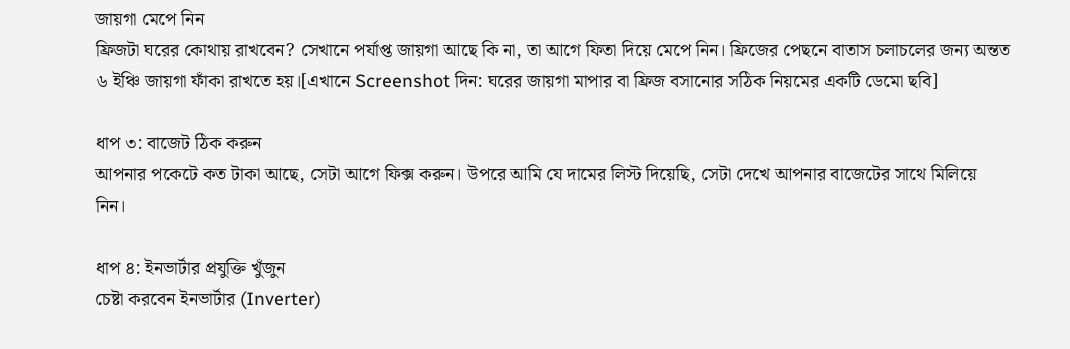জায়গা মেপে নিন
ফ্রিজটা ঘরের কোথায় রাখবেন? সেখানে পর্যাপ্ত জায়গা আছে কি না, তা আগে ফিতা দিয়ে মেপে নিন। ফ্রিজের পেছনে বাতাস চলাচলের জন্য অন্তত ৬ ইঞ্চি জায়গা ফাঁকা রাখতে হয়।[এখানে Screenshot দিন: ঘরের জায়গা মাপার বা ফ্রিজ বসানোর সঠিক নিয়মের একটি ডেমো ছবি]

ধাপ ৩: বাজেট ঠিক করুন
আপনার পকেটে কত টাকা আছে, সেটা আগে ফিক্স করুন। উপরে আমি যে দামের লিস্ট দিয়েছি, সেটা দেখে আপনার বাজেটের সাথে মিলিয়ে নিন।

ধাপ ৪: ইনভার্টার প্রযুক্তি খুঁজুন
চেষ্টা করবেন ইনভার্টার (Inverter)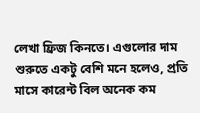লেখা ফ্রিজ কিনতে। এগুলোর দাম শুরুতে একটু বেশি মনে হলেও, প্রতি মাসে কারেন্ট বিল অনেক কম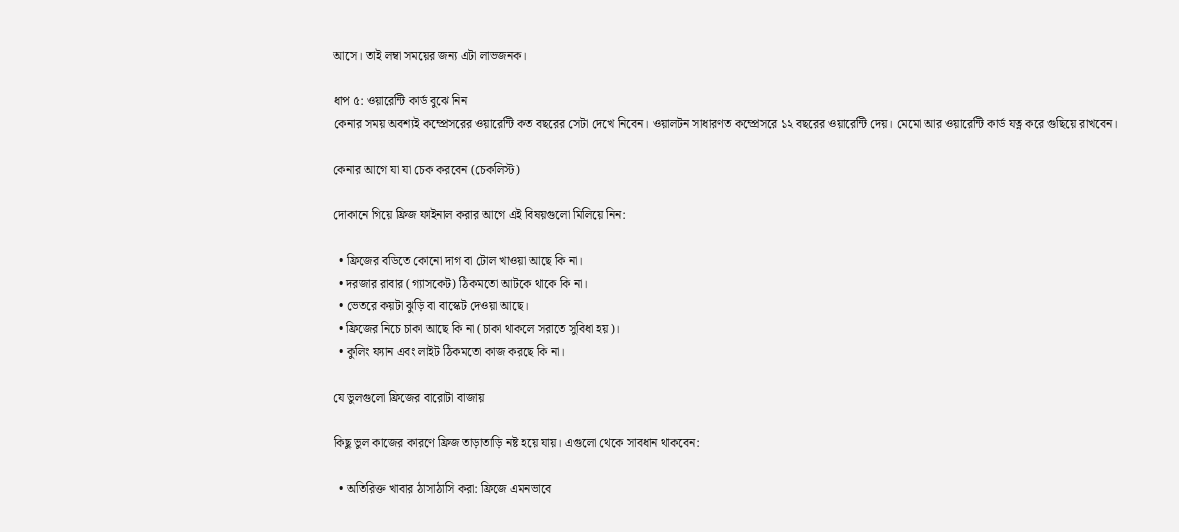আসে। তাই লম্বা সময়ের জন্য এটা লাভজনক।

ধাপ ৫: ওয়ারেন্টি কার্ড বুঝে নিন
কেনার সময় অবশ্যই কম্প্রেসরের ওয়ারেন্টি কত বছরের সেটা দেখে নিবেন। ওয়ালটন সাধারণত কম্প্রেসরে ১২ বছরের ওয়ারেন্টি দেয়। মেমো আর ওয়ারেন্টি কার্ড যত্ন করে গুছিয়ে রাখবেন।

কেনার আগে যা যা চেক করবেন (চেকলিস্ট)

দোকানে গিয়ে ফ্রিজ ফাইনাল করার আগে এই বিষয়গুলো মিলিয়ে নিন:

  • ফ্রিজের বডিতে কোনো দাগ বা টোল খাওয়া আছে কি না।
  • দরজার রাবার (গ্যাসকেট) ঠিকমতো আটকে থাকে কি না।
  • ভেতরে কয়টা ঝুড়ি বা বাস্কেট দেওয়া আছে।
  • ফ্রিজের নিচে চাকা আছে কি না (চাকা থাকলে সরাতে সুবিধা হয়)।
  • কুলিং ফ্যান এবং লাইট ঠিকমতো কাজ করছে কি না।

যে ভুলগুলো ফ্রিজের বারোটা বাজায়

কিছু ভুল কাজের কারণে ফ্রিজ তাড়াতাড়ি নষ্ট হয়ে যায়। এগুলো থেকে সাবধান থাকবেন:

  • অতিরিক্ত খাবার ঠাসাঠাসি করা: ফ্রিজে এমনভাবে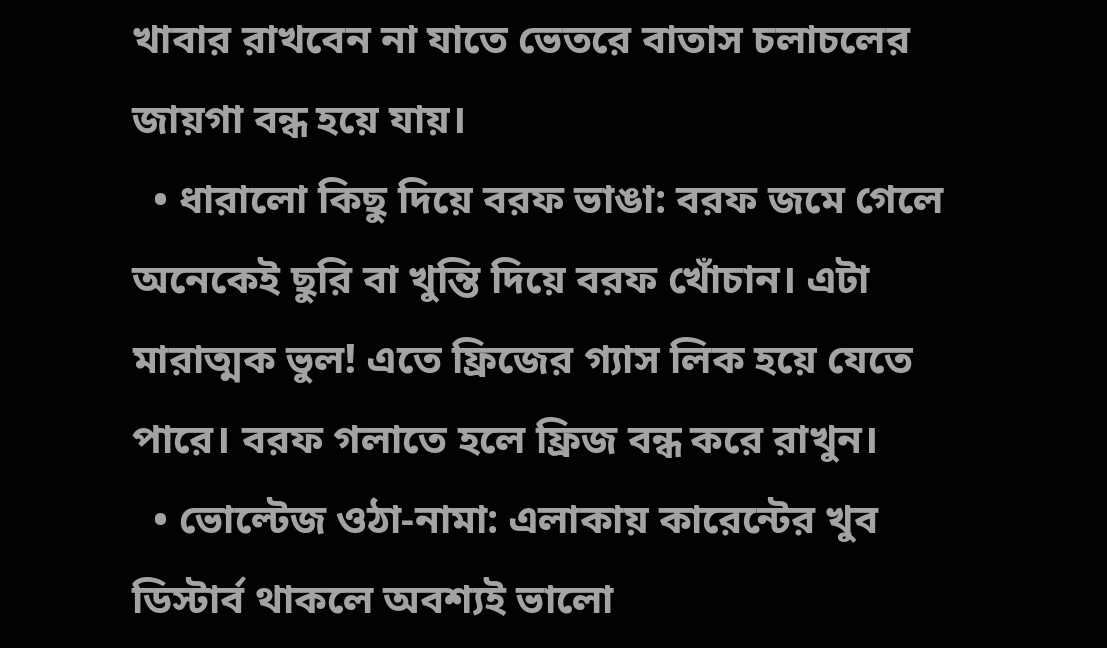খাবার রাখবেন না যাতে ভেতরে বাতাস চলাচলের জায়গা বন্ধ হয়ে যায়।
  • ধারালো কিছু দিয়ে বরফ ভাঙা: বরফ জমে গেলে অনেকেই ছুরি বা খুন্তি দিয়ে বরফ খোঁচান। এটা মারাত্মক ভুল! এতে ফ্রিজের গ্যাস লিক হয়ে যেতে পারে। বরফ গলাতে হলে ফ্রিজ বন্ধ করে রাখুন।
  • ভোল্টেজ ওঠা-নামা: এলাকায় কারেন্টের খুব ডিস্টার্ব থাকলে অবশ্যই ভালো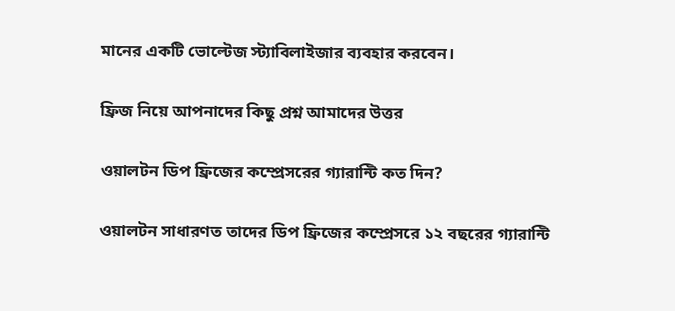মানের একটি ভোল্টেজ স্ট্যাবিলাইজার ব্যবহার করবেন।

ফ্রিজ নিয়ে আপনাদের কিছু প্রশ্ন আমাদের উত্তর

ওয়ালটন ডিপ ফ্রিজের কম্প্রেসরের গ্যারান্টি কত দিন?

ওয়ালটন সাধারণত তাদের ডিপ ফ্রিজের কম্প্রেসরে ১২ বছরের গ্যারান্টি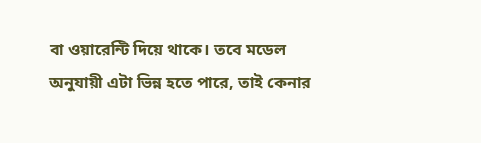বা ওয়ারেন্টি দিয়ে থাকে। তবে মডেল অনুযায়ী এটা ভিন্ন হতে পারে, তাই কেনার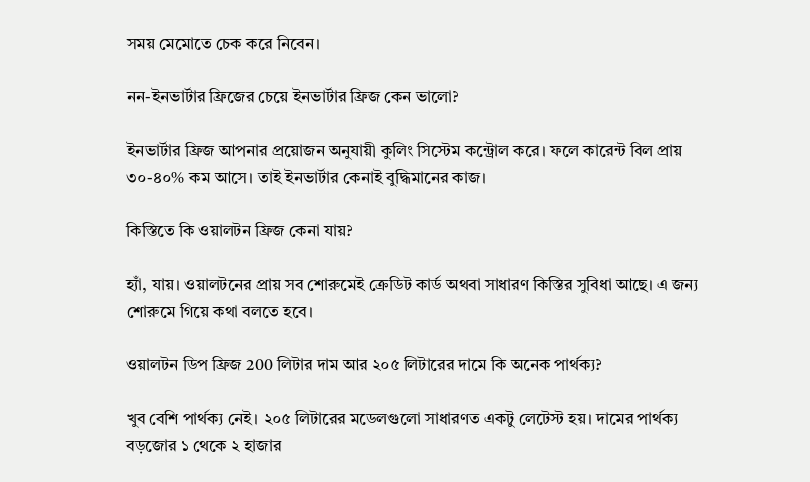সময় মেমোতে চেক করে নিবেন।

নন-ইনভার্টার ফ্রিজের চেয়ে ইনভার্টার ফ্রিজ কেন ভালো?

ইনভার্টার ফ্রিজ আপনার প্রয়োজন অনুযায়ী কুলিং সিস্টেম কন্ট্রোল করে। ফলে কারেন্ট বিল প্রায় ৩০-৪০% কম আসে। তাই ইনভার্টার কেনাই বুদ্ধিমানের কাজ।

কিস্তিতে কি ওয়ালটন ফ্রিজ কেনা যায়?

হ্যাঁ, যায়। ওয়ালটনের প্রায় সব শোরুমেই ক্রেডিট কার্ড অথবা সাধারণ কিস্তির সুবিধা আছে। এ জন্য শোরুমে গিয়ে কথা বলতে হবে।

ওয়ালটন ডিপ ফ্রিজ 200 লিটার দাম আর ২০৫ লিটারের দামে কি অনেক পার্থক্য?

খুব বেশি পার্থক্য নেই। ২০৫ লিটারের মডেলগুলো সাধারণত একটু লেটেস্ট হয়। দামের পার্থক্য বড়জোর ১ থেকে ২ হাজার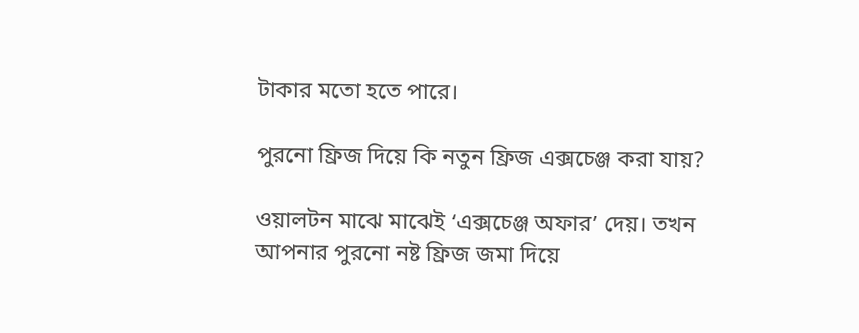টাকার মতো হতে পারে।

পুরনো ফ্রিজ দিয়ে কি নতুন ফ্রিজ এক্সচেঞ্জ করা যায়?

ওয়ালটন মাঝে মাঝেই ‘এক্সচেঞ্জ অফার’ দেয়। তখন আপনার পুরনো নষ্ট ফ্রিজ জমা দিয়ে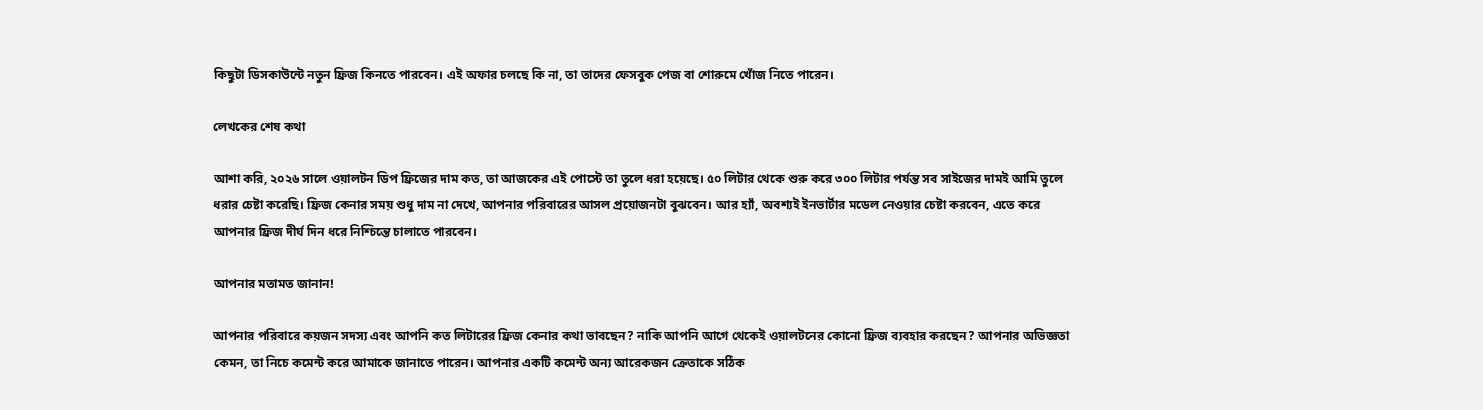কিছুটা ডিসকাউন্টে নতুন ফ্রিজ কিনতে পারবেন। এই অফার চলছে কি না, তা তাদের ফেসবুক পেজ বা শোরুমে খোঁজ নিতে পারেন।

লেখকের শেষ কথা

আশা করি, ২০২৬ সালে ওয়ালটন ডিপ ফ্রিজের দাম কত, তা আজকের এই পোস্টে তা তুলে ধরা হয়েছে। ৫০ লিটার থেকে শুরু করে ৩০০ লিটার পর্যন্ত সব সাইজের দামই আমি তুলে ধরার চেষ্টা করেছি। ফ্রিজ কেনার সময় শুধু দাম না দেখে, আপনার পরিবারের আসল প্রয়োজনটা বুঝবেন। আর হ্যাঁ, অবশ্যই ইনভার্টার মডেল নেওয়ার চেষ্টা করবেন, এতে করে আপনার ফ্রিজ দীর্ঘ দিন ধরে নিশ্চিন্তে চালাতে পারবেন।

আপনার মতামত জানান!

আপনার পরিবারে কয়জন সদস্য এবং আপনি কত লিটারের ফ্রিজ কেনার কথা ভাবছেন? নাকি আপনি আগে থেকেই ওয়ালটনের কোনো ফ্রিজ ব্যবহার করছেন? আপনার অভিজ্ঞতা কেমন, তা নিচে কমেন্ট করে আমাকে জানাতে পারেন। আপনার একটি কমেন্ট অন্য আরেকজন ক্রেতাকে সঠিক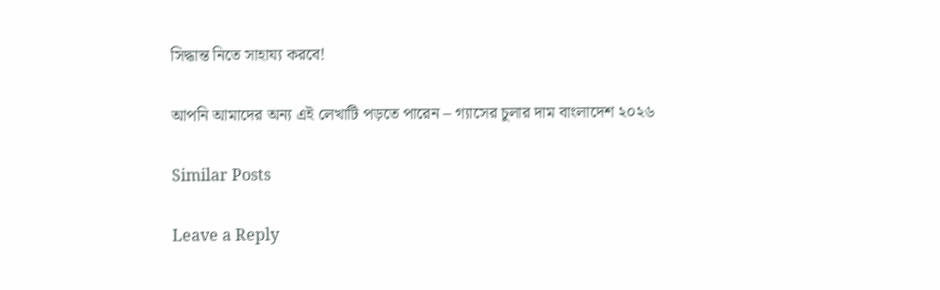সিদ্ধান্ত নিতে সাহায্য করবে!

আপনি আমাদের অন্য এই লেখাটি পড়তে পারেন – গ্যাসের চুলার দাম বাংলাদেশ ২০২৬

Similar Posts

Leave a Reply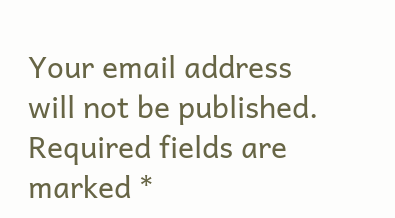Your email address will not be published. Required fields are marked *